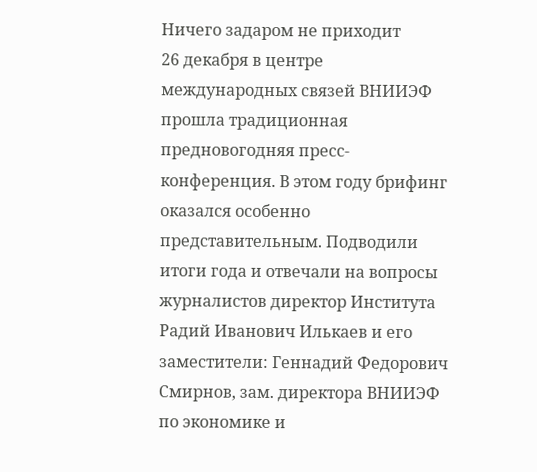Ничего задаром не приходит
26 декабря в центре международных связей ВНИИЭФ прошла традиционная предновогодняя пресс-конференция. В этом году брифинг оказался особенно представительным. Подводили итоги года и отвечали на вопросы журналистов директор Института Радий Иванович Илькаев и его заместители: Геннадий Федорович Смирнов, зам. директора ВНИИЭФ по экономике и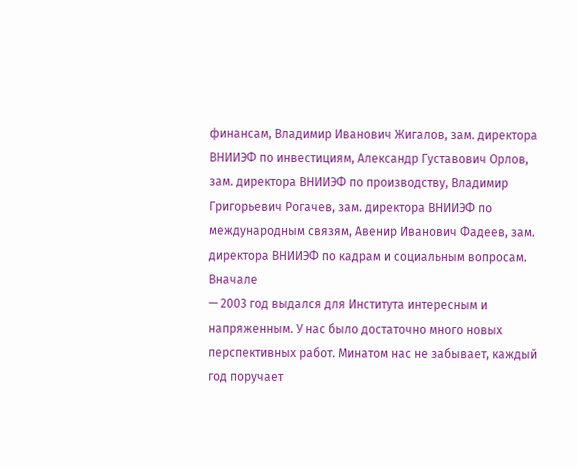финансам, Владимир Иванович Жигалов, зам. директора ВНИИЭФ по инвестициям, Александр Густавович Орлов, зам. директора ВНИИЭФ по производству, Владимир Григорьевич Рогачев, зам. директора ВНИИЭФ по международным связям, Авенир Иванович Фадеев, зам. директора ВНИИЭФ по кадрам и социальным вопросам.
Вначале
— 2003 год выдался для Института интересным и напряженным. У нас было достаточно много новых перспективных работ. Минатом нас не забывает, каждый год поручает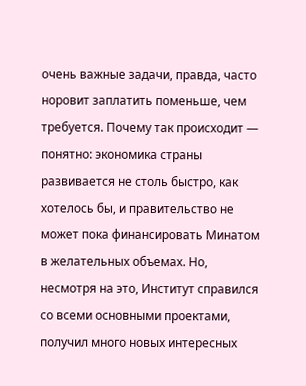очень важные задачи, правда, часто норовит заплатить поменьше, чем требуется. Почему так происходит — понятно: экономика страны развивается не столь быстро, как хотелось бы, и правительство не может пока финансировать Минатом в желательных объемах. Но, несмотря на это, Институт справился со всеми основными проектами, получил много новых интересных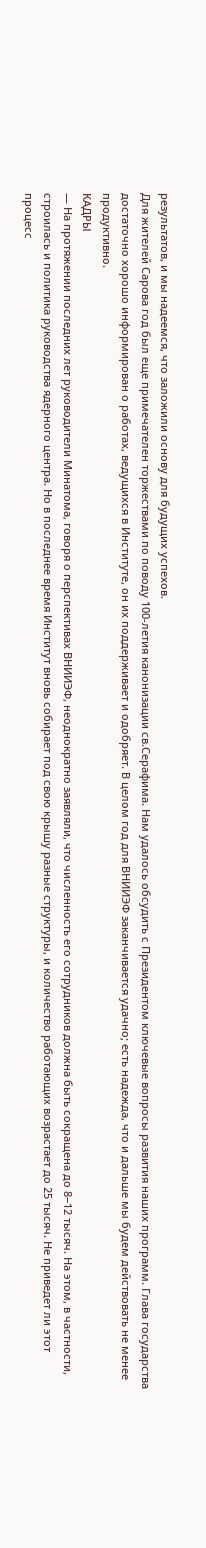результатов, и мы надеемся, что заложили основу для будущих успехов.
Для жителей Сарова год был еще примечателен торжествами по поводу 100-летия канонизации св.Серафима. Нам удалось обсудить с Президентом ключевые вопросы развития наших программ. Глава государства достаточно хорошо информирован о работах, ведущихся в Институте, он их поддерживает и одобряет. В целом год для ВНИИЭФ заканчивается удачно; есть надежда, что и дальше мы будем действовать не менее продуктивно.
КАДРЫ
— На протяжении последних лет руководители Минатома, говоря о перспективах ВНИИЭФ, неоднократно заявляли, что численность его сотрудников должна быть сокращена до 8−12 тысяч. На этом, в частности, строилась и политика руководства ядерного центра. Но в последнее время Институт вновь собирает под свою крышу разные структуры, и количество работающих возрастает до 25 тысяч. Не приведет ли этот процесс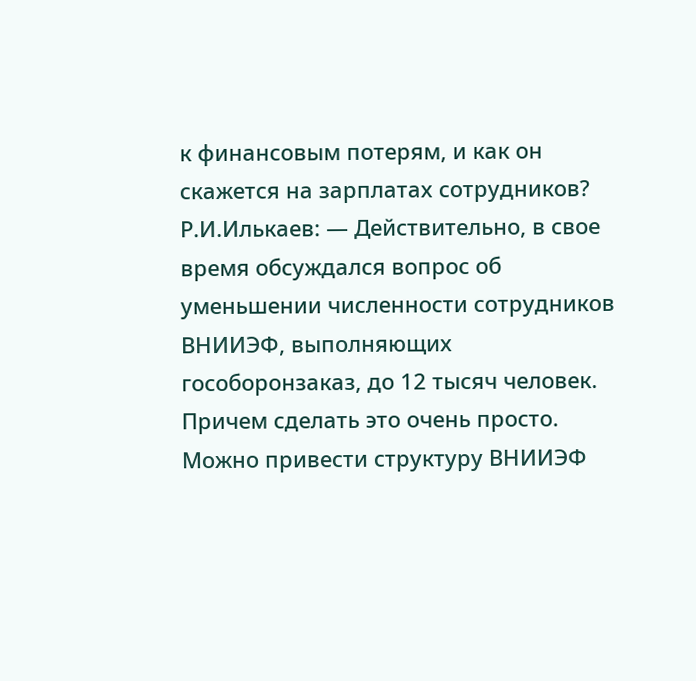к финансовым потерям, и как он скажется на зарплатах сотрудников?
Р.И.Илькаев: — Действительно, в свое время обсуждался вопрос об уменьшении численности сотрудников ВНИИЭФ, выполняющих гособоронзаказ, до 12 тысяч человек. Причем сделать это очень просто. Можно привести структуру ВНИИЭФ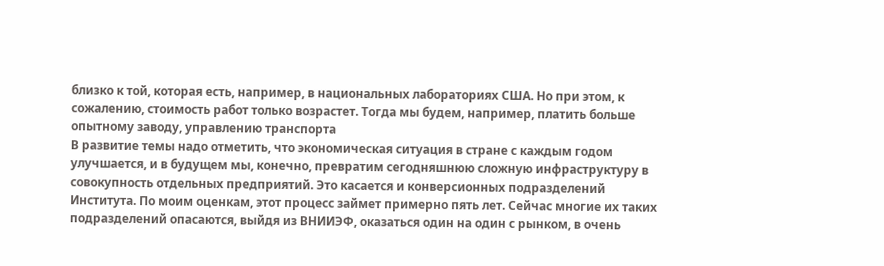близко к той, которая есть, например, в национальных лабораториях США. Но при этом, к сожалению, стоимость работ только возрастет. Тогда мы будем, например, платить больше опытному заводу, управлению транспорта
В развитие темы надо отметить, что экономическая ситуация в стране с каждым годом улучшается, и в будущем мы, конечно, превратим сегодняшнюю сложную инфраструктуру в совокупность отдельных предприятий. Это касается и конверсионных подразделений Института. По моим оценкам, этот процесс займет примерно пять лет. Сейчас многие их таких подразделений опасаются, выйдя из ВНИИЭФ, оказаться один на один с рынком, в очень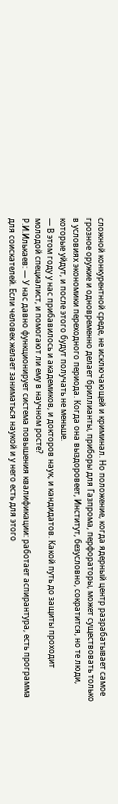сложной конкурентной среде, не исключающей и криминал. Но положение, когда ядерный центр разрабатывает самое грозное оружие и одновременно делает бриллианты, приборы для Газпрома, перфораторы, может существовать только в условиях экономики переходного периода. Когда она выздоровеет, Институт, безусловно, сократится, но те люди, которые уйдут, и после этого будут получать не меньше.
— В этом году у нас прибавилось и академиков, и докторов наук, и кандидатов. Какой путь до защиты проходит молодой специалист, и помогают ли ему в научном росте?
Р.И.Илькаев: — У нас давно функционирует система повышения квалификации: работает аспирантура, есть программа для соискателей. Если человек желает заниматься наукой и у него есть для этого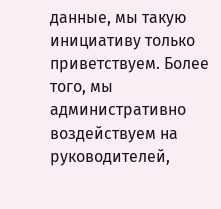данные, мы такую инициативу только приветствуем. Более того, мы административно воздействуем на руководителей,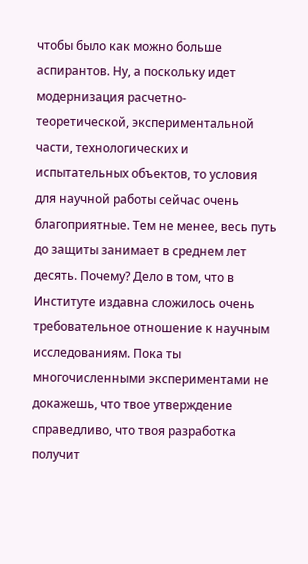чтобы было как можно больше аспирантов. Ну, а поскольку идет модернизация расчетно-теоретической, экспериментальной части, технологических и испытательных объектов, то условия для научной работы сейчас очень благоприятные. Тем не менее, весь путь до защиты занимает в среднем лет десять. Почему? Дело в том, что в Институте издавна сложилось очень требовательное отношение к научным исследованиям. Пока ты многочисленными экспериментами не докажешь, что твое утверждение справедливо, что твоя разработка получит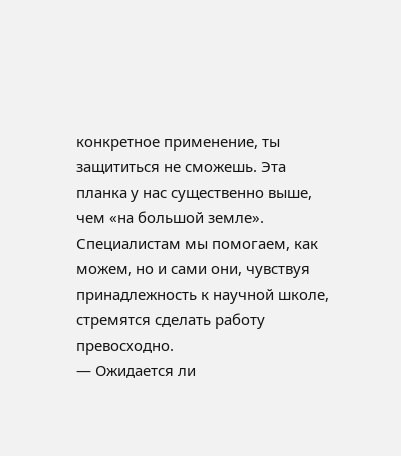конкретное применение, ты защититься не сможешь. Эта планка у нас существенно выше, чем «на большой земле». Специалистам мы помогаем, как можем, но и сами они, чувствуя принадлежность к научной школе, стремятся сделать работу превосходно.
— Ожидается ли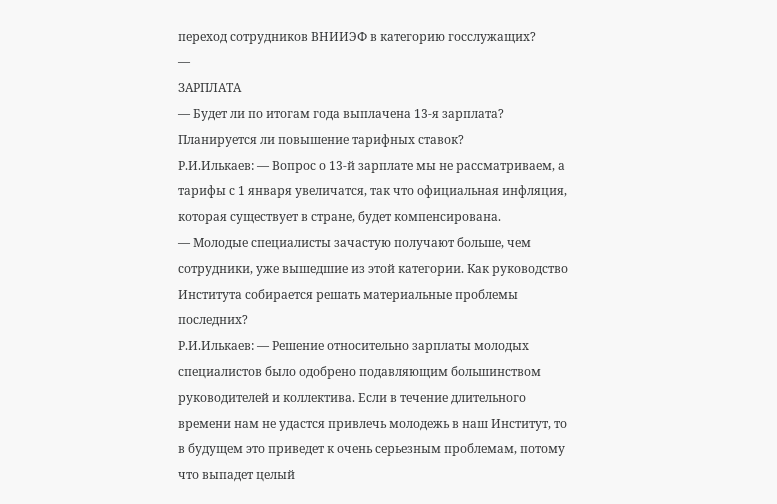переход сотрудников ВНИИЭФ в категорию госслужащих?
—
ЗАРПЛАТА
— Будет ли по итогам года выплачена 13-я зарплата? Планируется ли повышение тарифных ставок?
Р.И.Илькаев: — Вопрос о 13-й зарплате мы не рассматриваем, а тарифы с 1 января увеличатся, так что официальная инфляция, которая существует в стране, будет компенсирована.
— Молодые специалисты зачастую получают больше, чем сотрудники, уже вышедшие из этой категории. Как руководство Института собирается решать материальные проблемы последних?
Р.И.Илькаев: — Решение относительно зарплаты молодых специалистов было одобрено подавляющим большинством руководителей и коллектива. Если в течение длительного времени нам не удастся привлечь молодежь в наш Институт, то в будущем это приведет к очень серьезным проблемам, потому что выпадет целый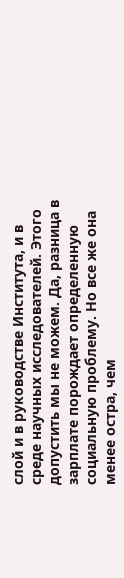слой и в руководстве Института, и в среде научных исследователей. Этого допустить мы не можем. Да, разница в зарплате порождает определенную социальную проблему. Но все же она менее остра, чем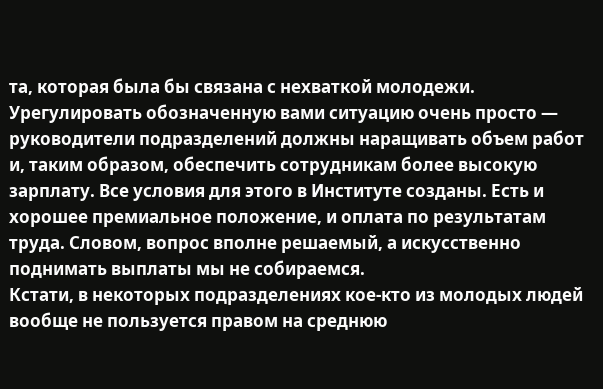та, которая была бы связана с нехваткой молодежи.
Урегулировать обозначенную вами ситуацию очень просто — руководители подразделений должны наращивать объем работ и, таким образом, обеспечить сотрудникам более высокую зарплату. Все условия для этого в Институте созданы. Есть и хорошее премиальное положение, и оплата по результатам труда. Словом, вопрос вполне решаемый, а искусственно поднимать выплаты мы не собираемся.
Кстати, в некоторых подразделениях кое-кто из молодых людей вообще не пользуется правом на среднюю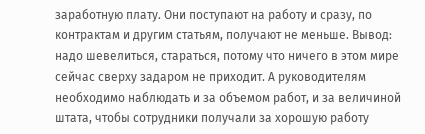заработную плату. Они поступают на работу и сразу, по контрактам и другим статьям, получают не меньше. Вывод: надо шевелиться, стараться, потому что ничего в этом мире сейчас сверху задаром не приходит. А руководителям необходимо наблюдать и за объемом работ, и за величиной штата, чтобы сотрудники получали за хорошую работу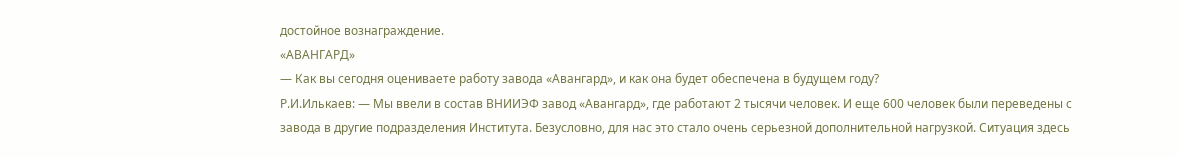достойное вознаграждение.
«АВАНГАРД»
— Как вы сегодня оцениваете работу завода «Авангард», и как она будет обеспечена в будущем году?
Р.И.Илькаев: — Мы ввели в состав ВНИИЭФ завод «Авангард», где работают 2 тысячи человек. И еще 600 человек были переведены с завода в другие подразделения Института. Безусловно, для нас это стало очень серьезной дополнительной нагрузкой. Ситуация здесь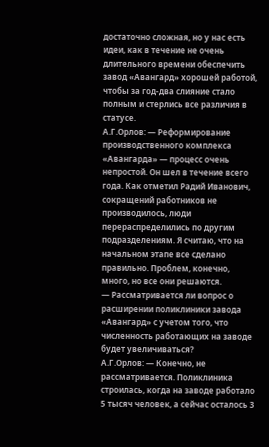достаточно сложная, но у нас есть идеи, как в течение не очень длительного времени обеспечить завод «Авангард» хорошей работой, чтобы за год-два слияние стало полным и стерлись все различия в статусе.
А.Г.Орлов: — Реформирование производственного комплекса «Авангарда» — процесс очень непростой. Он шел в течение всего года. Как отметил Радий Иванович, сокращений работников не производилось, люди перераспределились по другим подразделениям. Я считаю, что на начальном этапе все сделано правильно. Проблем, конечно, много, но все они решаются.
— Рассматривается ли вопрос о расширении поликлиники завода «Авангард» с учетом того, что численность работающих на заводе будет увеличиваться?
А.Г.Орлов: — Конечно, не рассматривается. Поликлиника строилась, когда на заводе работало 5 тысяч человек, а сейчас осталось 3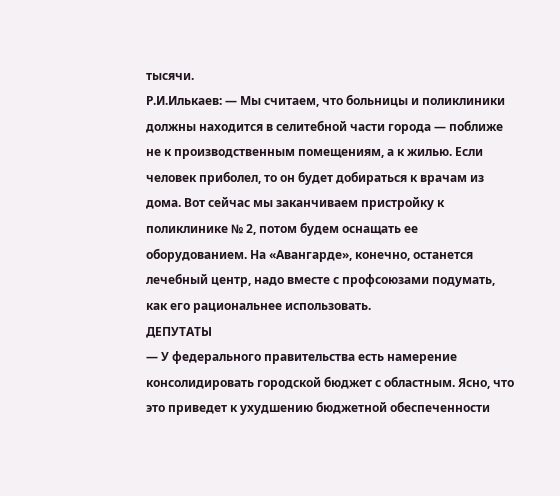тысячи.
Р.И.Илькаев: — Мы считаем, что больницы и поликлиники должны находится в селитебной части города — поближе не к производственным помещениям, а к жилью. Если человек приболел, то он будет добираться к врачам из дома. Вот сейчас мы заканчиваем пристройку к поликлинике № 2, потом будем оснащать ее оборудованием. На «Авангарде», конечно, останется лечебный центр, надо вместе с профсоюзами подумать, как его рациональнее использовать.
ДЕПУТАТЫ
— У федерального правительства есть намерение консолидировать городской бюджет с областным. Ясно, что это приведет к ухудшению бюджетной обеспеченности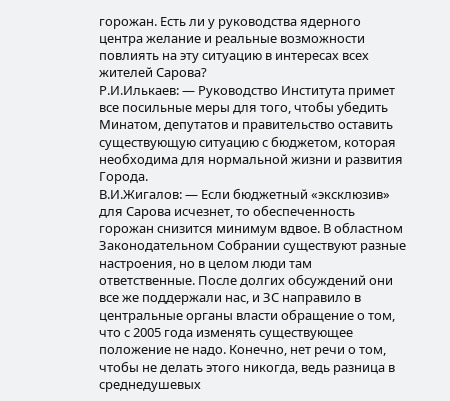горожан. Есть ли у руководства ядерного центра желание и реальные возможности повлиять на эту ситуацию в интересах всех жителей Сарова?
Р.И.Илькаев: — Руководство Института примет все посильные меры для того, чтобы убедить Минатом, депутатов и правительство оставить существующую ситуацию с бюджетом, которая необходима для нормальной жизни и развития Города.
В.И.Жигалов: — Если бюджетный «эксклюзив» для Сарова исчезнет, то обеспеченность горожан снизится минимум вдвое. В областном Законодательном Собрании существуют разные настроения, но в целом люди там ответственные. После долгих обсуждений они все же поддержали нас, и ЗС направило в центральные органы власти обращение о том, что с 2005 года изменять существующее положение не надо. Конечно, нет речи о том, чтобы не делать этого никогда, ведь разница в среднедушевых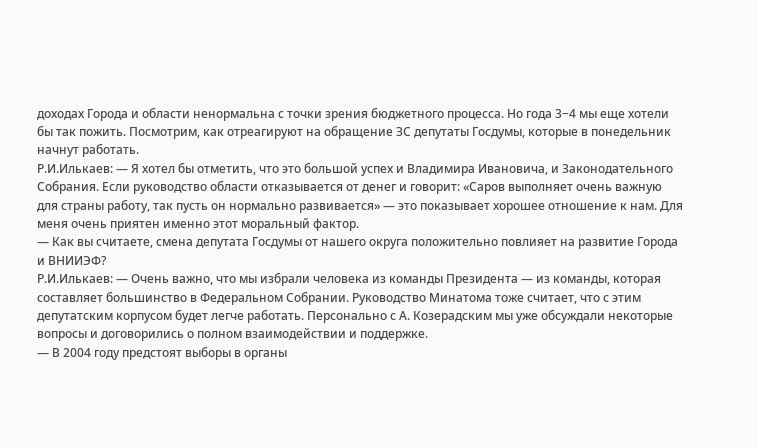доходах Города и области ненормальна с точки зрения бюджетного процесса. Но года 3−4 мы еще хотели бы так пожить. Посмотрим, как отреагируют на обращение ЗС депутаты Госдумы, которые в понедельник начнут работать.
Р.И.Илькаев: — Я хотел бы отметить, что это большой успех и Владимира Ивановича, и Законодательного Собрания. Если руководство области отказывается от денег и говорит: «Саров выполняет очень важную для страны работу, так пусть он нормально развивается» — это показывает хорошее отношение к нам. Для меня очень приятен именно этот моральный фактор.
— Как вы считаете, смена депутата Госдумы от нашего округа положительно повлияет на развитие Города и ВНИИЭФ?
Р.И.Илькаев: — Очень важно, что мы избрали человека из команды Президента — из команды, которая составляет большинство в Федеральном Собрании. Руководство Минатома тоже считает, что с этим депутатским корпусом будет легче работать. Персонально с А. Козерадским мы уже обсуждали некоторые вопросы и договорились о полном взаимодействии и поддержке.
— В 2004 году предстоят выборы в органы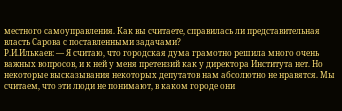местного самоуправления. Как вы считаете, справилась ли представительная власть Сарова с поставленными задачами?
Р.И.Илькаев: — Я считаю, что городская дума грамотно решила много очень важных вопросов, и к ней у меня претензий как у директора Института нет. Но некоторые высказывания некоторых депутатов нам абсолютно не нравятся. Мы считаем, что эти люди не понимают, в каком городе они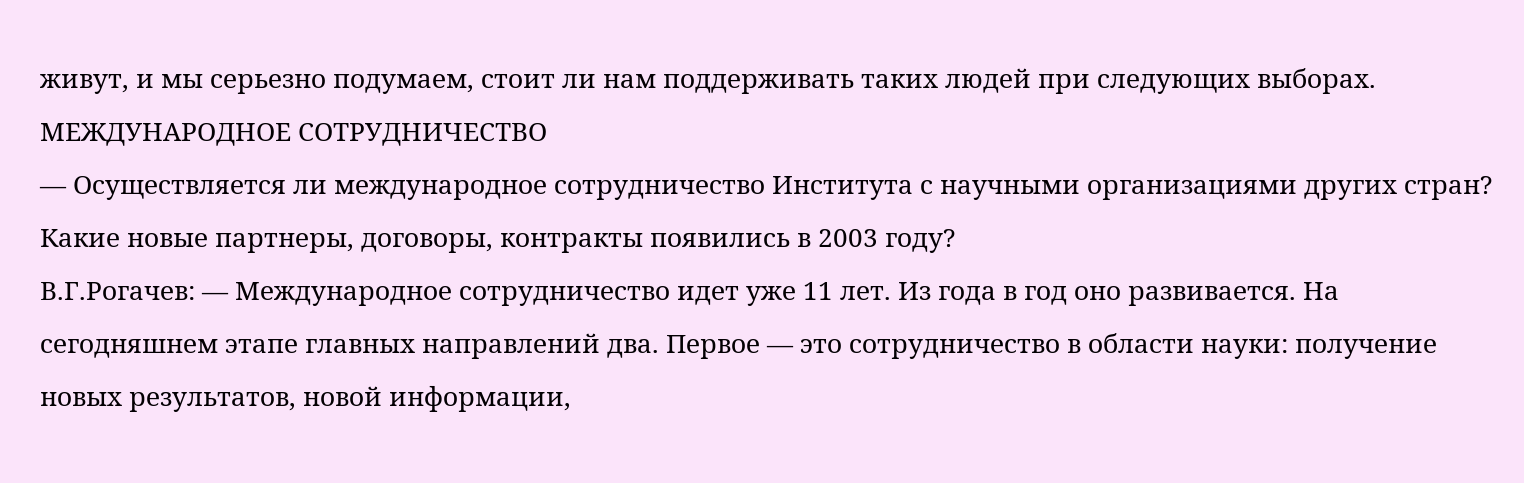живут, и мы серьезно подумаем, стоит ли нам поддерживать таких людей при следующих выборах.
МЕЖДУНАРОДНОЕ СОТРУДНИЧЕСТВО
— Осуществляется ли международное сотрудничество Института с научными организациями других стран? Какие новые партнеры, договоры, контракты появились в 2003 году?
В.Г.Рогачев: — Международное сотрудничество идет уже 11 лет. Из года в год оно развивается. На сегодняшнем этапе главных направлений два. Первое — это сотрудничество в области науки: получение новых результатов, новой информации,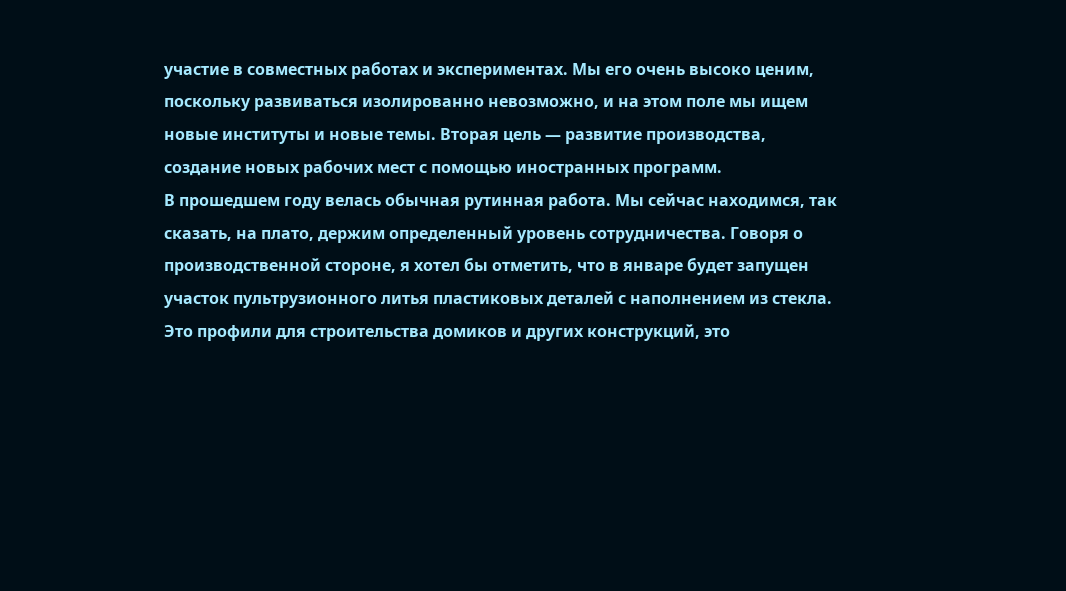участие в совместных работах и экспериментах. Мы его очень высоко ценим, поскольку развиваться изолированно невозможно, и на этом поле мы ищем новые институты и новые темы. Вторая цель — развитие производства, создание новых рабочих мест с помощью иностранных программ.
В прошедшем году велась обычная рутинная работа. Мы сейчас находимся, так сказать, на плато, держим определенный уровень сотрудничества. Говоря о производственной стороне, я хотел бы отметить, что в январе будет запущен участок пультрузионного литья пластиковых деталей с наполнением из стекла. Это профили для строительства домиков и других конструкций, это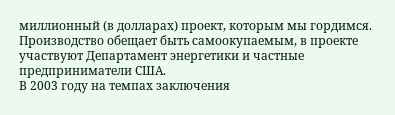миллионный (в долларах) проект, которым мы гордимся. Производство обещает быть самоокупаемым, в проекте участвуют Департамент энергетики и частные предприниматели США.
В 2003 году на темпах заключения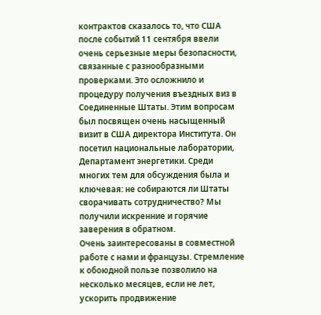контрактов сказалось то, что США после событий 11 сентября ввели очень серьезные меры безопасности, связанные с разнообразными проверками. Это осложнило и процедуру получения въездных виз в Соединенные Штаты. Этим вопросам был посвящен очень насыщенный визит в США директора Института. Он посетил национальные лаборатории, Департамент энергетики. Среди многих тем для обсуждения была и ключевая: не собираются ли Штаты сворачивать сотрудничество? Мы получили искренние и горячие заверения в обратном.
Очень заинтересованы в совместной работе с нами и французы. Стремление к обоюдной пользе позволило на несколько месяцев, если не лет, ускорить продвижение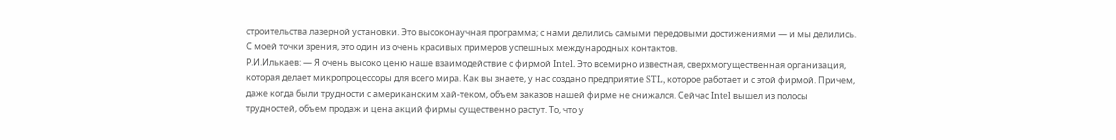строительства лазерной установки. Это высоконаучная программа; с нами делились самыми передовыми достижениями — и мы делились. С моей точки зрения, это один из очень красивых примеров успешных международных контактов.
Р.И.Илькаев: — Я очень высоко ценю наше взаимодействие с фирмой Intel. Это всемирно известная, сверхмогущественная организация, которая делает микропроцессоры для всего мира. Как вы знаете, у нас создано предприятие STL, которое работает и с этой фирмой. Причем, даже когда были трудности с американским хай-теком, объем заказов нашей фирме не снижался. Сейчас Intel вышел из полосы трудностей, объем продаж и цена акций фирмы существенно растут. То, что у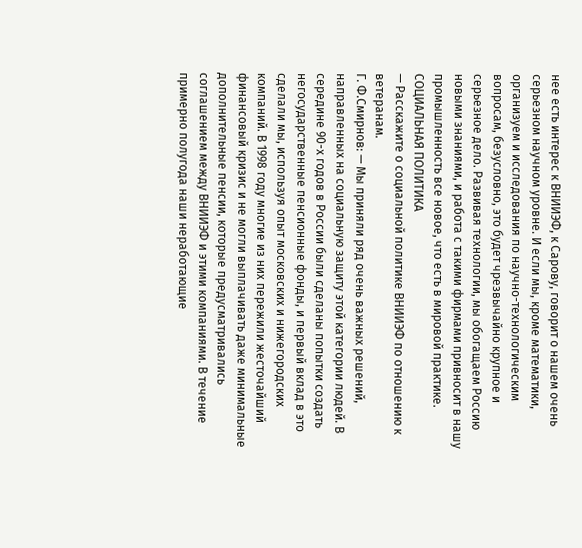нее есть интерес к ВНИИЭФ, к Сарову, говорит о нашем очень серьезном научном уровне. И если мы, кроме математики, организуем и исследования по научно-технологическим вопросам, безусловно, это будет чрезвычайно крупное и серьезное дело. Развивая технологии, мы обогащаем Россию новыми знаниями, и работа с такими фирмами привносит в нашу промышленность все новое, что есть в мировой практике.
СОЦИАЛЬНАЯ ПОЛИТИКА
— Расскажите о социальной политике ВНИИЭФ по отношению к ветеранам.
Г. Ф.Смирнов: — Мы приняли ряд очень важных решений, направленных на социальную защиту этой категории людей. В середине 90-х годов в России были сделаны попытки создать негосударственные пенсионные фонды, и первый вклад в это сделали мы, используя опыт московских и нижегородских компаний. В 1998 году многие из них пережили жесточайший финансовый кризис и не могли выплачивать даже минимальные дополнительные пенсии, которые предусматривались соглашением между ВНИИЭФ и этими компаниями. В течение примерно полугода наши неработающие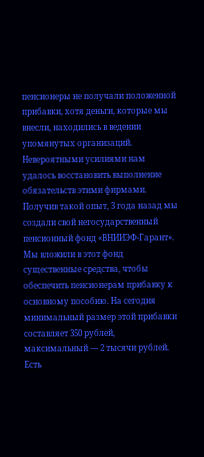пенсионеры не получали положенной прибавки, хотя деньги, которые мы внесли, находились в ведении упомянутых организаций. Невероятными усилиями нам удалось восстановить выполнение обязательств этими фирмами. Получив такой опыт, 3 года назад мы создали свой негосударственный пенсионный фонд «ВНИИЭФ-Гарант». Мы вложили в этот фонд существенные средства, чтобы обеспечить пенсионерам прибавку к основному пособию. На сегодня минимальный размер этой прибавки составляет 350 рублей, максимальный — 2 тысячи рублей. Есть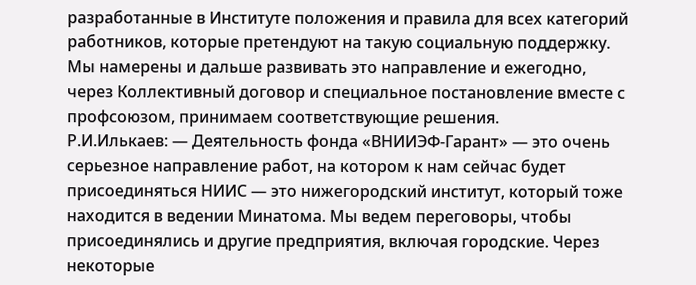разработанные в Институте положения и правила для всех категорий работников, которые претендуют на такую социальную поддержку. Мы намерены и дальше развивать это направление и ежегодно, через Коллективный договор и специальное постановление вместе с профсоюзом, принимаем соответствующие решения.
Р.И.Илькаев: — Деятельность фонда «ВНИИЭФ-Гарант» — это очень серьезное направление работ, на котором к нам сейчас будет присоединяться НИИС — это нижегородский институт, который тоже находится в ведении Минатома. Мы ведем переговоры, чтобы присоединялись и другие предприятия, включая городские. Через некоторые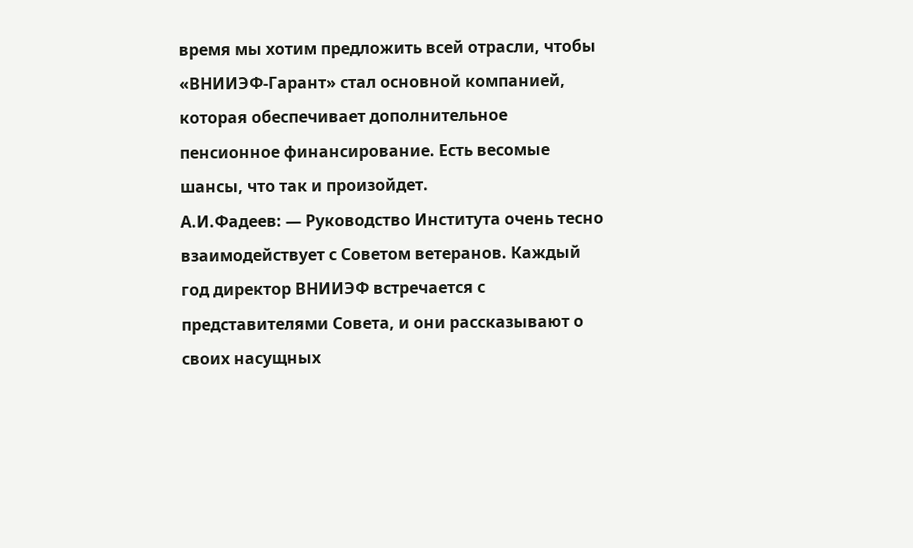время мы хотим предложить всей отрасли, чтобы «ВНИИЭФ-Гарант» стал основной компанией, которая обеспечивает дополнительное пенсионное финансирование. Есть весомые шансы, что так и произойдет.
А.И.Фадеев: — Руководство Института очень тесно взаимодействует с Советом ветеранов. Каждый год директор ВНИИЭФ встречается с представителями Совета, и они рассказывают о своих насущных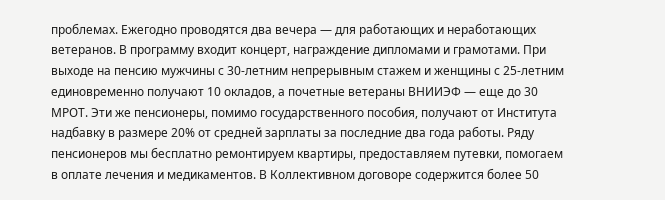проблемах. Ежегодно проводятся два вечера — для работающих и неработающих ветеранов. В программу входит концерт, награждение дипломами и грамотами. При выходе на пенсию мужчины с 30-летним непрерывным стажем и женщины с 25-летним единовременно получают 10 окладов, а почетные ветераны ВНИИЭФ — еще до 30 МРОТ. Эти же пенсионеры, помимо государственного пособия, получают от Института надбавку в размере 20% от средней зарплаты за последние два года работы. Ряду пенсионеров мы бесплатно ремонтируем квартиры, предоставляем путевки, помогаем в оплате лечения и медикаментов. В Коллективном договоре содержится более 50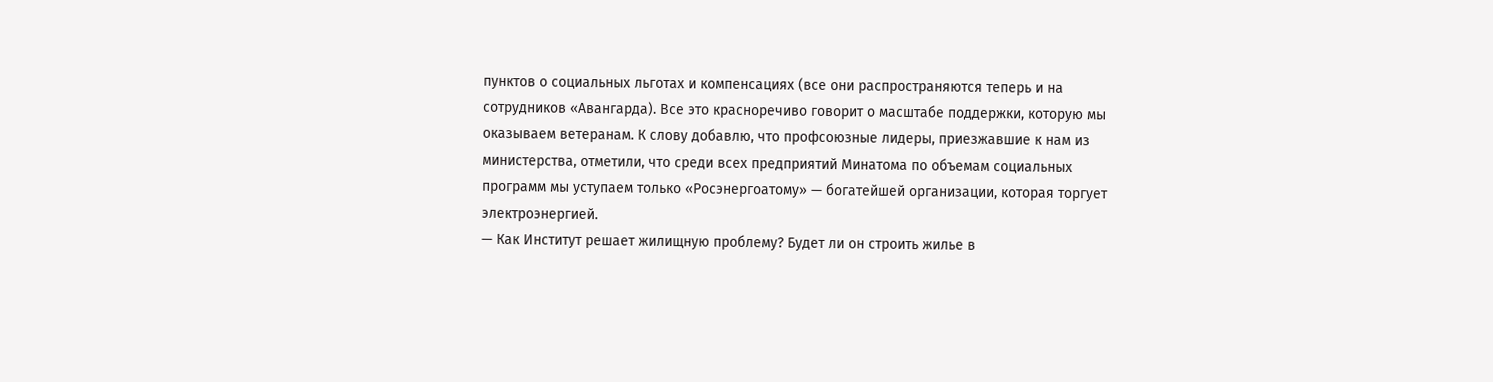пунктов о социальных льготах и компенсациях (все они распространяются теперь и на сотрудников «Авангарда). Все это красноречиво говорит о масштабе поддержки, которую мы оказываем ветеранам. К слову добавлю, что профсоюзные лидеры, приезжавшие к нам из министерства, отметили, что среди всех предприятий Минатома по объемам социальных программ мы уступаем только «Росэнергоатому» — богатейшей организации, которая торгует электроэнергией.
— Как Институт решает жилищную проблему? Будет ли он строить жилье в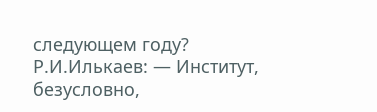следующем году?
Р.И.Илькаев: — Институт, безусловно,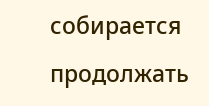собирается продолжать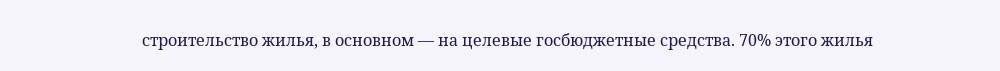строительство жилья, в основном — на целевые госбюджетные средства. 70% этого жилья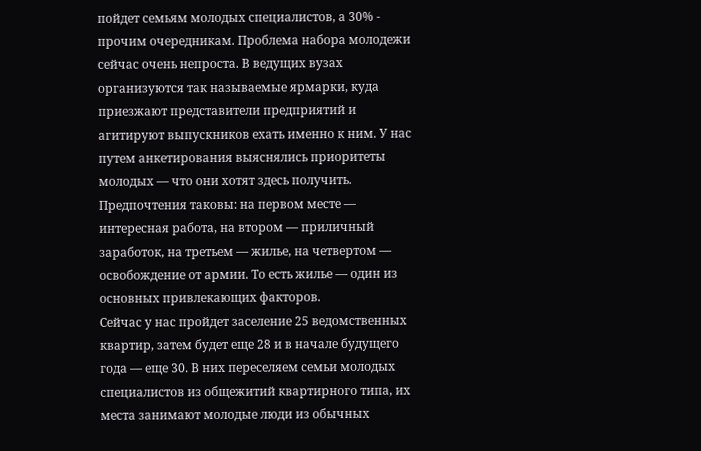пойдет семьям молодых специалистов, а 30% - прочим очередникам. Проблема набора молодежи сейчас очень непроста. В ведущих вузах организуются так называемые ярмарки, куда приезжают представители предприятий и агитируют выпускников ехать именно к ним. У нас путем анкетирования выяснялись приоритеты молодых — что они хотят здесь получить. Предпочтения таковы: на первом месте — интересная работа, на втором — приличный заработок, на третьем — жилье, на четвертом — освобождение от армии. То есть жилье — один из основных привлекающих факторов.
Сейчас у нас пройдет заселение 25 ведомственных квартир, затем будет еще 28 и в начале будущего года — еще 30. В них переселяем семьи молодых специалистов из общежитий квартирного типа, их места занимают молодые люди из обычных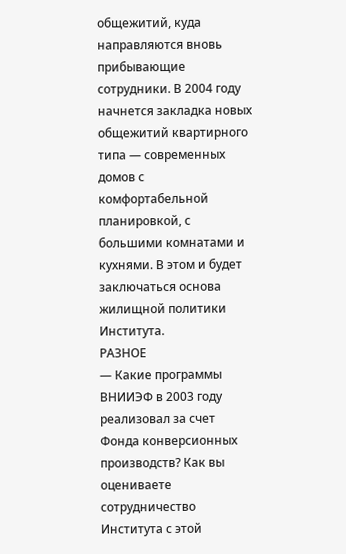общежитий, куда направляются вновь прибывающие сотрудники. В 2004 году начнется закладка новых общежитий квартирного типа — современных домов с комфортабельной планировкой, с большими комнатами и кухнями. В этом и будет заключаться основа жилищной политики Института.
РАЗНОЕ
— Какие программы ВНИИЭФ в 2003 году реализовал за счет Фонда конверсионных производств? Как вы оцениваете сотрудничество Института с этой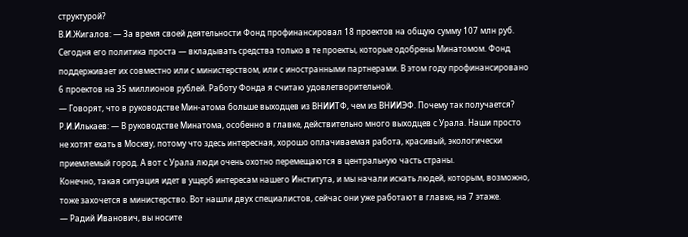структурой?
В.И.Жигалов: — За время своей деятельности Фонд профинансировал 18 проектов на общую сумму 107 млн руб. Сегодня его политика проста — вкладывать средства только в те проекты, которые одобрены Минатомом. Фонд поддерживает их совместно или с министерством, или с иностранными партнерами. В этом году профинансировано 6 проектов на 35 миллионов рублей. Работу Фонда я считаю удовлетворительной.
— Говорят, что в руководстве Мин-атома больше выходцев из ВНИИТФ, чем из ВНИИЭФ. Почему так получается?
Р.И.Илькаев: — В руководстве Минатома, особенно в главке, действительно много выходцев с Урала. Наши просто не хотят ехать в Москву, потому что здесь интересная, хорошо оплачиваемая работа, красивый, экологически приемлемый город. А вот с Урала люди очень охотно перемещаются в центральную часть страны.
Конечно, такая ситуация идет в ущерб интересам нашего Института, и мы начали искать людей, которым, возможно, тоже захочется в министерство. Вот нашли двух специалистов, сейчас они уже работают в главке, на 7 этаже.
— Радий Иванович, вы носите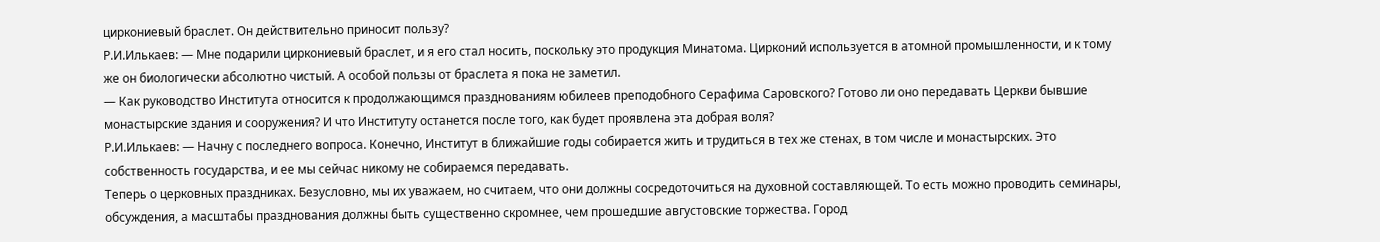циркониевый браслет. Он действительно приносит пользу?
Р.И.Илькаев: — Мне подарили циркониевый браслет, и я его стал носить, поскольку это продукция Минатома. Цирконий используется в атомной промышленности, и к тому же он биологически абсолютно чистый. А особой пользы от браслета я пока не заметил.
— Как руководство Института относится к продолжающимся празднованиям юбилеев преподобного Серафима Саровского? Готово ли оно передавать Церкви бывшие монастырские здания и сооружения? И что Институту останется после того, как будет проявлена эта добрая воля?
Р.И.Илькаев: — Начну с последнего вопроса. Конечно, Институт в ближайшие годы собирается жить и трудиться в тех же стенах, в том числе и монастырских. Это собственность государства, и ее мы сейчас никому не собираемся передавать.
Теперь о церковных праздниках. Безусловно, мы их уважаем, но считаем, что они должны сосредоточиться на духовной составляющей. То есть можно проводить семинары, обсуждения, а масштабы празднования должны быть существенно скромнее, чем прошедшие августовские торжества. Город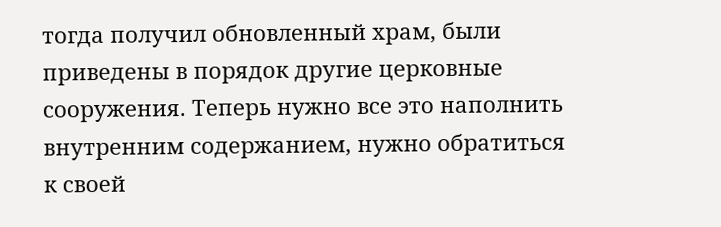тогда получил обновленный храм, были приведены в порядок другие церковные сооружения. Теперь нужно все это наполнить внутренним содержанием, нужно обратиться к своей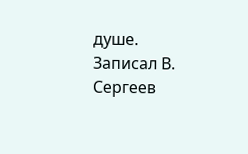душе.
Записал В. Сергеев